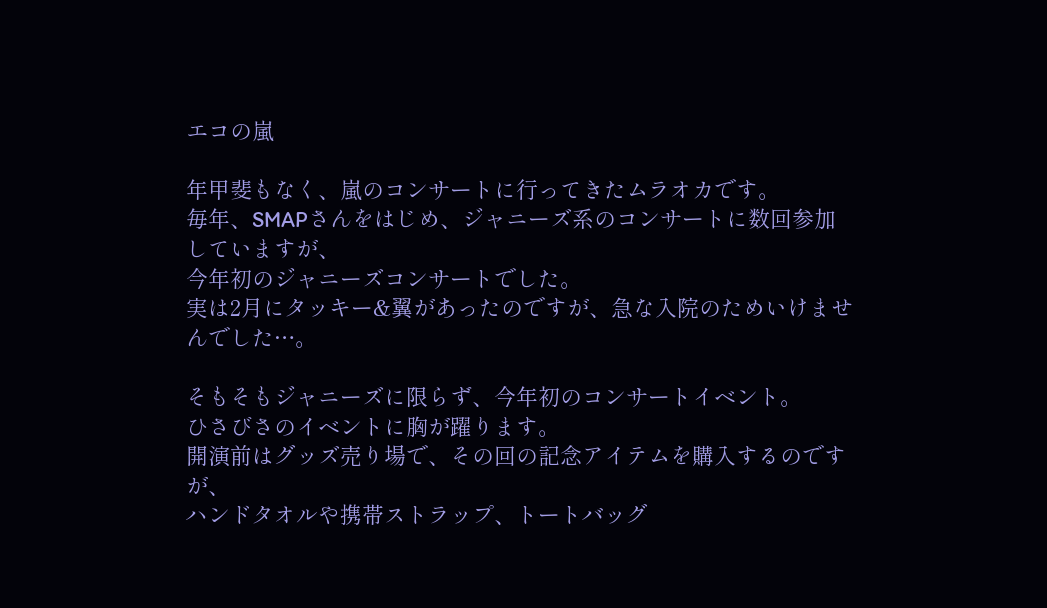エコの嵐

年甲斐もなく、嵐のコンサートに行ってきたムラオカです。
毎年、SMAPさんをはじめ、ジャニーズ系のコンサートに数回参加していますが、
今年初のジャニーズコンサートでした。
実は2月にタッキー&翼があったのですが、急な入院のためいけませんでした…。

そもそもジャニーズに限らず、今年初のコンサートイベント。
ひさびさのイベントに胸が躍ります。
開演前はグッズ売り場で、その回の記念アイテムを購入するのですが、
ハンドタオルや携帯ストラップ、トートバッグ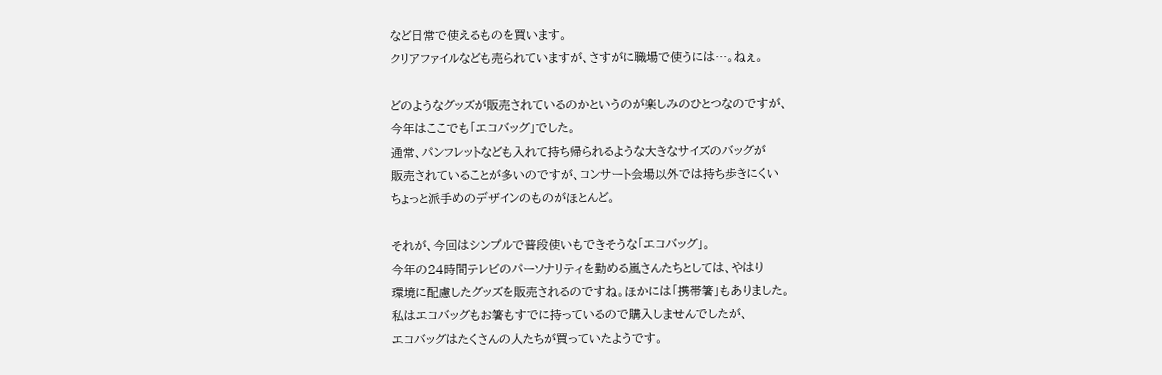など日常で使えるものを買います。
クリアファイルなども売られていますが、さすがに職場で使うには…。ねぇ。

どのようなグッズが販売されているのかというのが楽しみのひとつなのですが、
今年はここでも「エコバッグ」でした。
通常、パンフレットなども入れて持ち帰られるような大きなサイズのバッグが
販売されていることが多いのですが、コンサート会場以外では持ち歩きにくい
ちょっと派手めのデザインのものがほとんど。

それが、今回はシンプルで普段使いもできそうな「エコバッグ」。
今年の24時間テレビのパーソナリティを勤める嵐さんたちとしては、やはり
環境に配慮したグッズを販売されるのですね。ほかには「携帯箸」もありました。
私はエコバッグもお箸もすでに持っているので購入しませんでしたが、
エコバッグはたくさんの人たちが買っていたようです。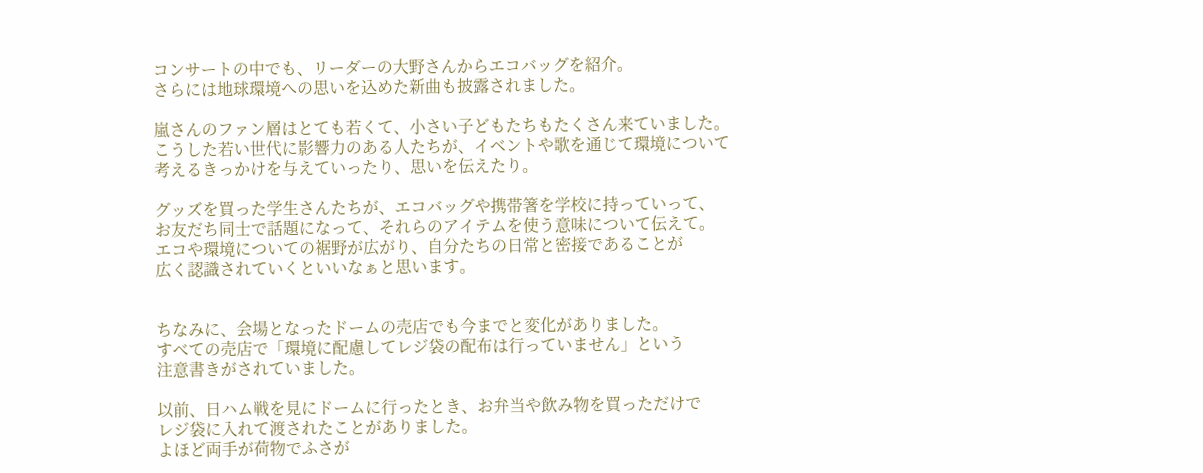コンサートの中でも、リーダーの大野さんからエコバッグを紹介。
さらには地球環境への思いを込めた新曲も披露されました。

嵐さんのファン層はとても若くて、小さい子どもたちもたくさん来ていました。
こうした若い世代に影響力のある人たちが、イベントや歌を通じて環境について
考えるきっかけを与えていったり、思いを伝えたり。

グッズを買った学生さんたちが、エコバッグや携帯箸を学校に持っていって、
お友だち同士で話題になって、それらのアイテムを使う意味について伝えて。
エコや環境についての裾野が広がり、自分たちの日常と密接であることが
広く認識されていくといいなぁと思います。


ちなみに、会場となったドームの売店でも今までと変化がありました。
すべての売店で「環境に配慮してレジ袋の配布は行っていません」という
注意書きがされていました。

以前、日ハム戦を見にドームに行ったとき、お弁当や飲み物を買っただけで
レジ袋に入れて渡されたことがありました。
よほど両手が荷物でふさが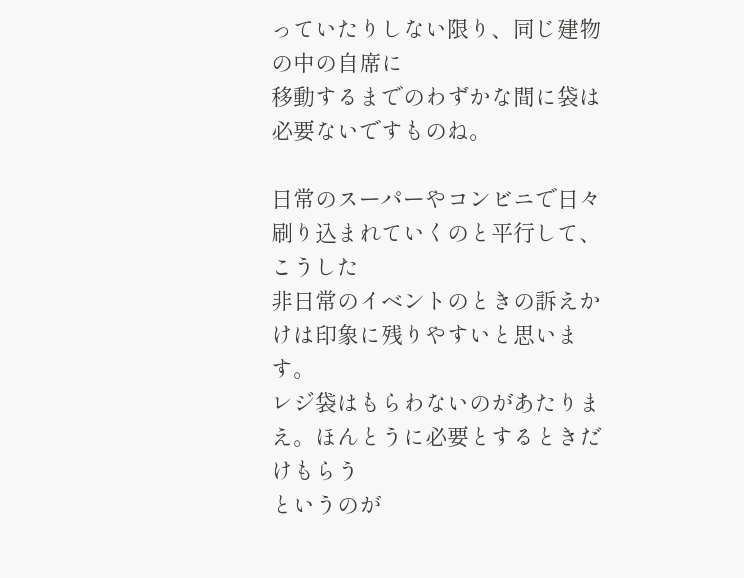っていたりしない限り、同じ建物の中の自席に
移動するまでのわずかな間に袋は必要ないですものね。

日常のスーパーやコンビニで日々刷り込まれていくのと平行して、こうした
非日常のイベントのときの訴えかけは印象に残りやすいと思います。
レジ袋はもらわないのがあたりまえ。ほんとうに必要とするときだけもらう
というのが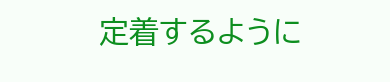定着するように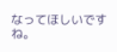なってほしいですね。